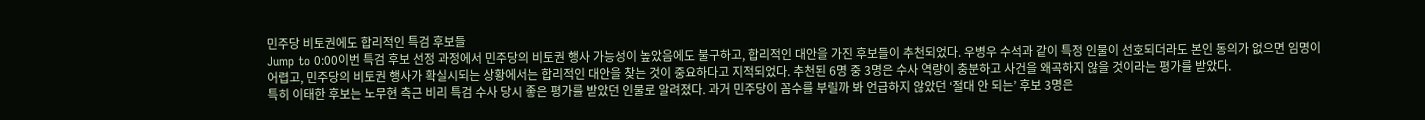민주당 비토권에도 합리적인 특검 후보들
Jump to 0:00이번 특검 후보 선정 과정에서 민주당의 비토권 행사 가능성이 높았음에도 불구하고, 합리적인 대안을 가진 후보들이 추천되었다. 우병우 수석과 같이 특정 인물이 선호되더라도 본인 동의가 없으면 임명이 어렵고, 민주당의 비토권 행사가 확실시되는 상황에서는 합리적인 대안을 찾는 것이 중요하다고 지적되었다. 추천된 6명 중 3명은 수사 역량이 충분하고 사건을 왜곡하지 않을 것이라는 평가를 받았다.
특히 이태한 후보는 노무현 측근 비리 특검 수사 당시 좋은 평가를 받았던 인물로 알려졌다. 과거 민주당이 꼼수를 부릴까 봐 언급하지 않았던 ‘절대 안 되는’ 후보 3명은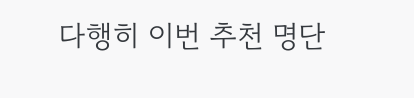다행히 이번 추천 명단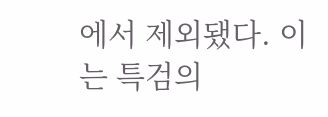에서 제외됐다. 이는 특검의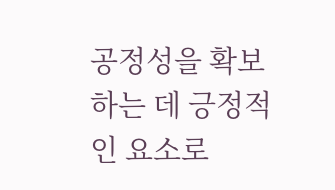공정성을 확보하는 데 긍정적인 요소로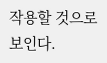작용할 것으로 보인다.